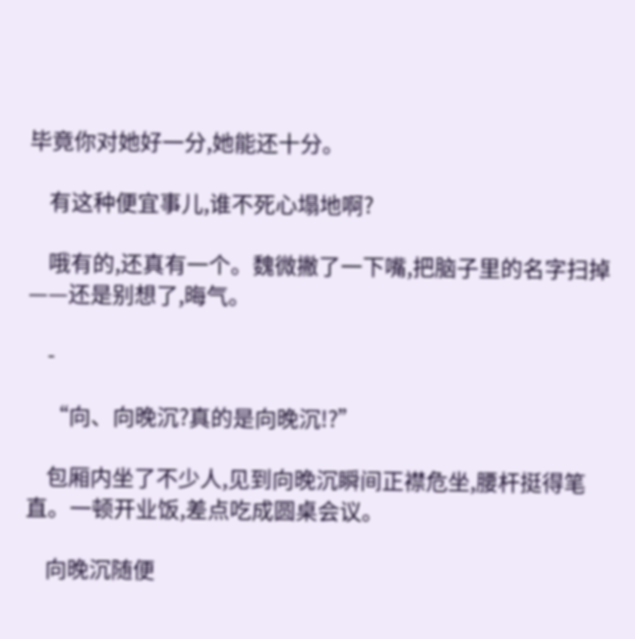毕竟你对她好一分,她能还十分。

    有这种便宜事儿,谁不死心塌地啊?

    哦有的,还真有一个。魏微撇了一下嘴,把脑子里的名字扫掉——还是别想了,晦气。

    -

    “向、向晚沉?真的是向晚沉!?”

    包厢内坐了不少人,见到向晚沉瞬间正襟危坐,腰杆挺得笔直。一顿开业饭,差点吃成圆桌会议。

    向晚沉随便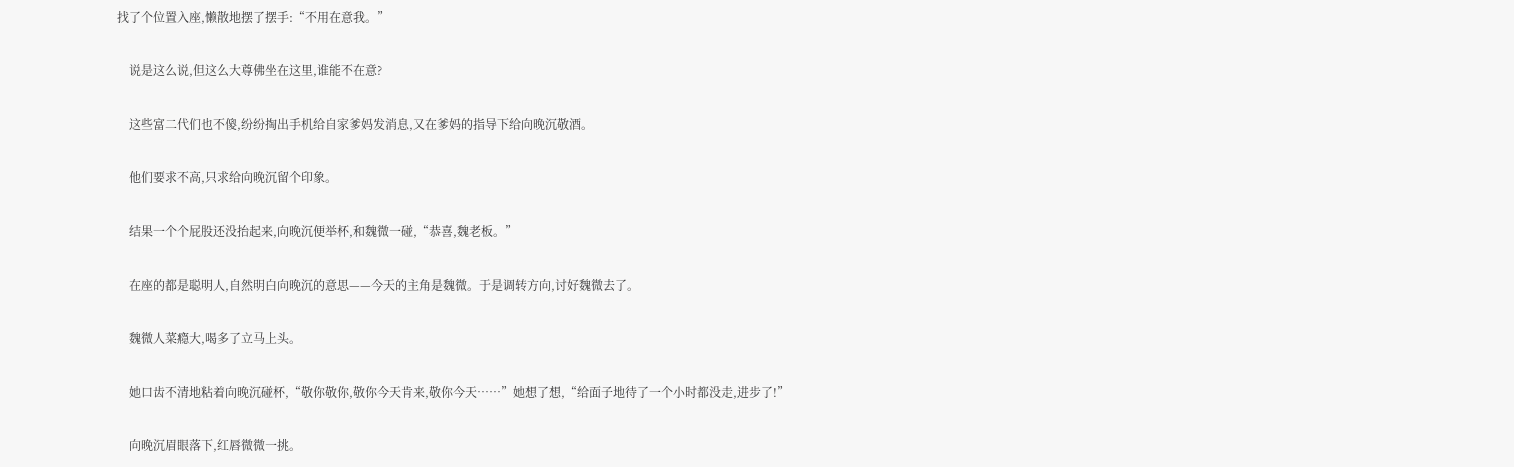找了个位置入座,懒散地摆了摆手:“不用在意我。”

    说是这么说,但这么大尊佛坐在这里,谁能不在意?

    这些富二代们也不傻,纷纷掏出手机给自家爹妈发消息,又在爹妈的指导下给向晚沉敬酒。

    他们要求不高,只求给向晚沉留个印象。

    结果一个个屁股还没抬起来,向晚沉便举杯,和魏微一碰,“恭喜,魏老板。”

    在座的都是聪明人,自然明白向晚沉的意思——今天的主角是魏微。于是调转方向,讨好魏微去了。

    魏微人菜瘾大,喝多了立马上头。

    她口齿不清地粘着向晚沉碰杯,“敬你敬你,敬你今天肯来,敬你今天……”她想了想,“给面子地待了一个小时都没走,进步了!”

    向晚沉眉眼落下,红唇微微一挑。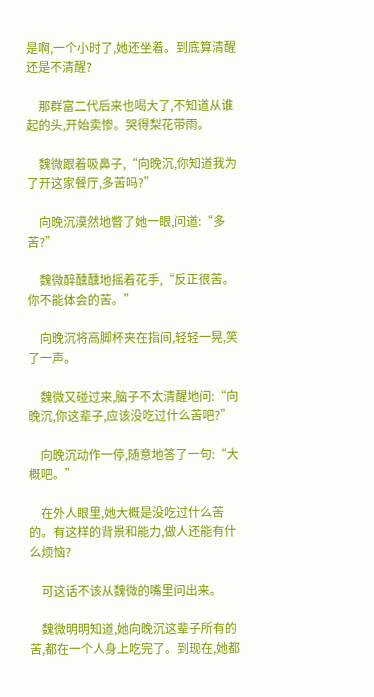是啊,一个小时了,她还坐着。到底算清醒还是不清醒?

    那群富二代后来也喝大了,不知道从谁起的头,开始卖惨。哭得梨花带雨。

    魏微跟着吸鼻子,“向晚沉,你知道我为了开这家餐厅,多苦吗?”

    向晚沉漠然地瞥了她一眼,问道:“多苦?”

    魏微醉醺醺地摇着花手,“反正很苦。你不能体会的苦。”

    向晚沉将高脚杯夹在指间,轻轻一晃,笑了一声。

    魏微又碰过来,脑子不太清醒地问:“向晚沉,你这辈子,应该没吃过什么苦吧?”

    向晚沉动作一停,随意地答了一句:“大概吧。”

    在外人眼里,她大概是没吃过什么苦的。有这样的背景和能力,做人还能有什么烦恼?

    可这话不该从魏微的嘴里问出来。

    魏微明明知道,她向晚沉这辈子所有的苦,都在一个人身上吃完了。到现在,她都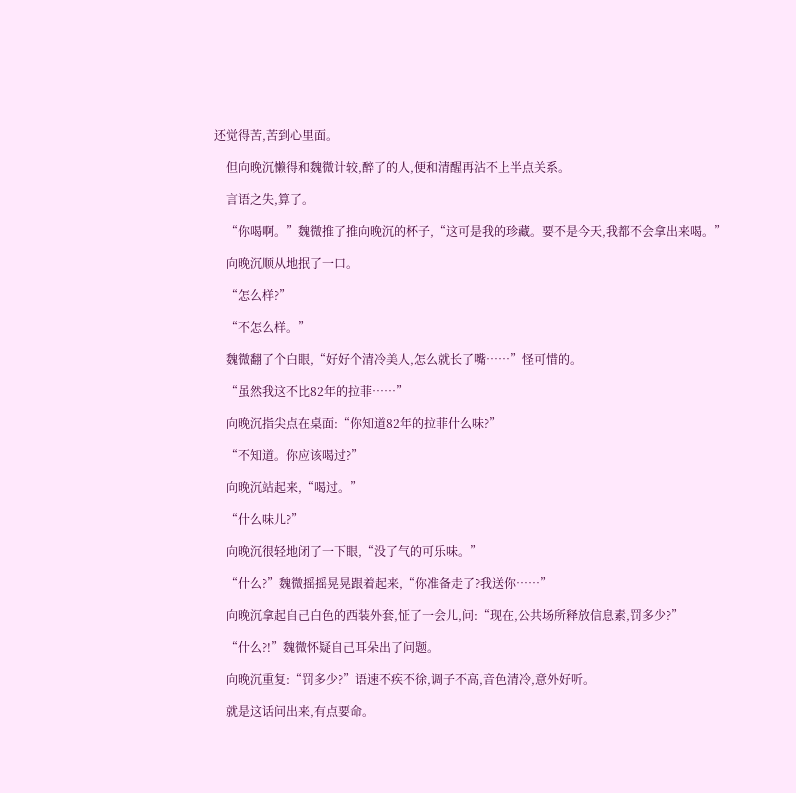还觉得苦,苦到心里面。

    但向晚沉懒得和魏微计较,醉了的人,便和清醒再沾不上半点关系。

    言语之失,算了。

    “你喝啊。”魏微推了推向晚沉的杯子,“这可是我的珍藏。要不是今天,我都不会拿出来喝。”

    向晚沉顺从地抿了一口。

    “怎么样?”

    “不怎么样。”

    魏微翻了个白眼,“好好个清冷美人,怎么就长了嘴……”怪可惜的。

    “虽然我这不比82年的拉菲……”

    向晚沉指尖点在桌面:“你知道82年的拉菲什么味?”

    “不知道。你应该喝过?”

    向晚沉站起来,“喝过。”

    “什么味儿?”

    向晚沉很轻地闭了一下眼,“没了气的可乐味。”

    “什么?”魏微摇摇晃晃跟着起来,“你准备走了?我送你……”

    向晚沉拿起自己白色的西装外套,怔了一会儿,问:“现在,公共场所释放信息素,罚多少?”

    “什么?!”魏微怀疑自己耳朵出了问题。

    向晚沉重复:“罚多少?”语速不疾不徐,调子不高,音色清冷,意外好听。

    就是这话问出来,有点要命。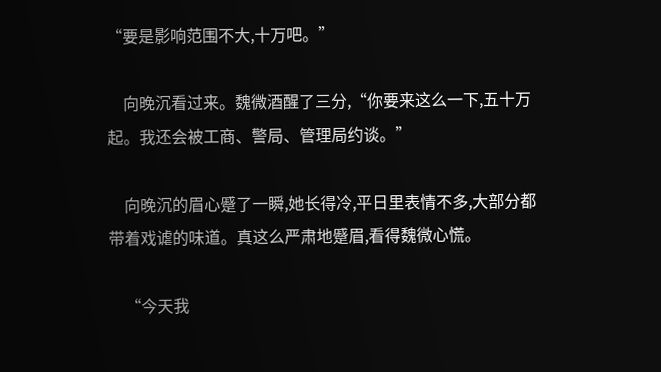“要是影响范围不大,十万吧。”

    向晚沉看过来。魏微酒醒了三分,“你要来这么一下,五十万起。我还会被工商、警局、管理局约谈。”

    向晚沉的眉心蹙了一瞬,她长得冷,平日里表情不多,大部分都带着戏谑的味道。真这么严肃地蹙眉,看得魏微心慌。

    “今天我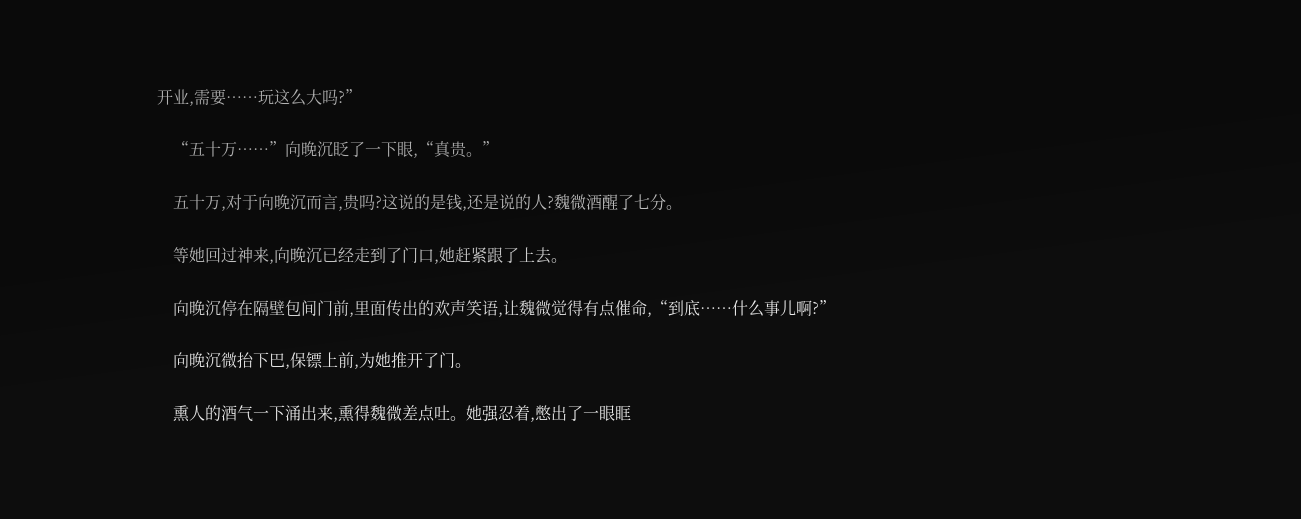开业,需要……玩这么大吗?”

    “五十万……”向晚沉眨了一下眼,“真贵。”

    五十万,对于向晚沉而言,贵吗?这说的是钱,还是说的人?魏微酒醒了七分。

    等她回过神来,向晚沉已经走到了门口,她赶紧跟了上去。

    向晚沉停在隔壁包间门前,里面传出的欢声笑语,让魏微觉得有点催命,“到底……什么事儿啊?”

    向晚沉微抬下巴,保镖上前,为她推开了门。

    熏人的酒气一下涌出来,熏得魏微差点吐。她强忍着,憋出了一眼眶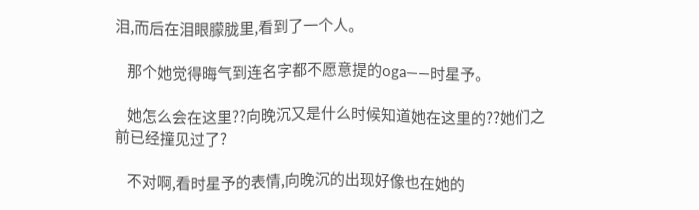泪,而后在泪眼朦胧里,看到了一个人。

    那个她觉得晦气到连名字都不愿意提的oga——时星予。

    她怎么会在这里??向晚沉又是什么时候知道她在这里的??她们之前已经撞见过了?

    不对啊,看时星予的表情,向晚沉的出现好像也在她的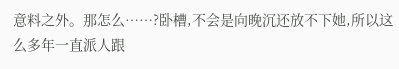意料之外。那怎么……?卧槽,不会是向晚沉还放不下她,所以这么多年一直派人跟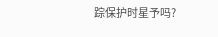踪保护时星予吗?